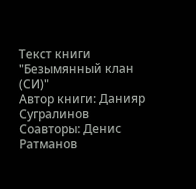Текст книги "Безымянный клан (СИ)"
Автор книги: Данияр Сугралинов
Соавторы: Денис Ратманов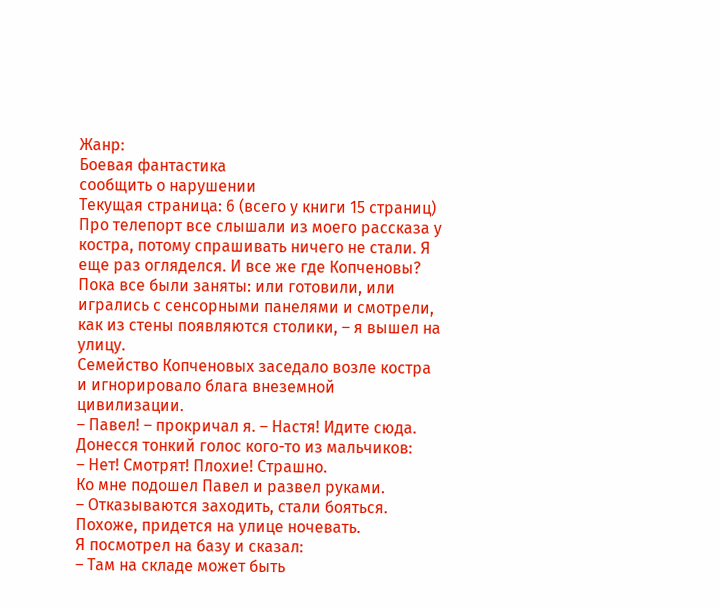Жанр:
Боевая фантастика
сообщить о нарушении
Текущая страница: 6 (всего у книги 15 страниц)
Про телепорт все слышали из моего рассказа у костра, потому спрашивать ничего не стали. Я еще раз огляделся. И все же где Копченовы? Пока все были заняты: или готовили, или игрались с сенсорными панелями и смотрели, как из стены появляются столики, – я вышел на улицу.
Семейство Копченовых заседало возле костра и игнорировало блага внеземной цивилизации.
– Павел! – прокричал я. – Настя! Идите сюда.
Донесся тонкий голос кого-то из мальчиков:
– Нет! Смотрят! Плохие! Страшно.
Ко мне подошел Павел и развел руками.
– Отказываются заходить, стали бояться. Похоже, придется на улице ночевать.
Я посмотрел на базу и сказал:
– Там на складе может быть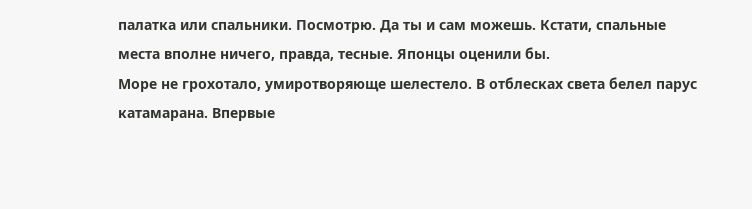палатка или спальники. Посмотрю. Да ты и сам можешь. Кстати, спальные места вполне ничего, правда, тесные. Японцы оценили бы.
Море не грохотало, умиротворяюще шелестело. В отблесках света белел парус катамарана. Впервые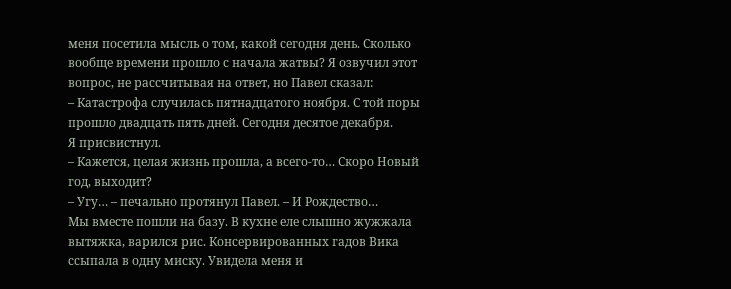меня посетила мысль о том, какой сегодня день. Сколько вообще времени прошло с начала жатвы? Я озвучил этот вопрос, не рассчитывая на ответ, но Павел сказал:
– Катастрофа случилась пятнадцатого ноября. С той поры прошло двадцать пять дней. Сегодня десятое декабря.
Я присвистнул.
– Кажется, целая жизнь прошла, а всего-то… Скоро Новый год, выходит?
– Угу… – печально протянул Павел. – И Рождество…
Мы вместе пошли на базу. В кухне еле слышно жужжала вытяжка, варился рис. Консервированных гадов Вика ссыпала в одну миску. Увидела меня и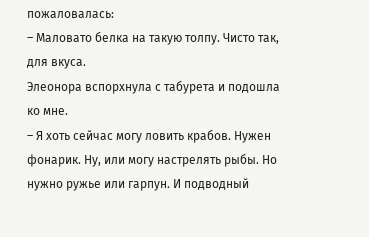пожаловалась:
– Маловато белка на такую толпу. Чисто так, для вкуса.
Элеонора вспорхнула с табурета и подошла ко мне.
– Я хоть сейчас могу ловить крабов. Нужен фонарик. Ну, или могу настрелять рыбы. Но нужно ружье или гарпун. И подводный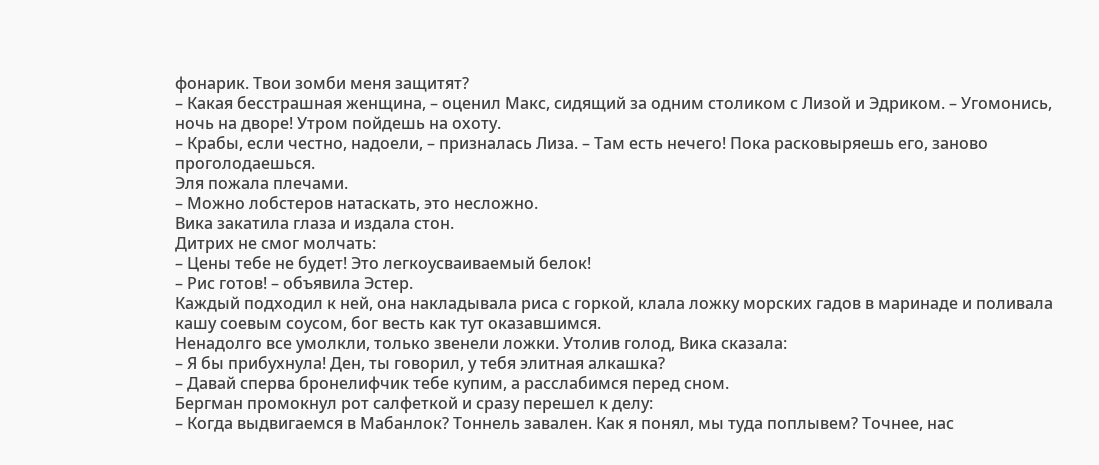фонарик. Твои зомби меня защитят?
– Какая бесстрашная женщина, – оценил Макс, сидящий за одним столиком с Лизой и Эдриком. – Угомонись, ночь на дворе! Утром пойдешь на охоту.
– Крабы, если честно, надоели, – призналась Лиза. – Там есть нечего! Пока расковыряешь его, заново проголодаешься.
Эля пожала плечами.
– Можно лобстеров натаскать, это несложно.
Вика закатила глаза и издала стон.
Дитрих не смог молчать:
– Цены тебе не будет! Это легкоусваиваемый белок!
– Рис готов! – объявила Эстер.
Каждый подходил к ней, она накладывала риса с горкой, клала ложку морских гадов в маринаде и поливала кашу соевым соусом, бог весть как тут оказавшимся.
Ненадолго все умолкли, только звенели ложки. Утолив голод, Вика сказала:
– Я бы прибухнула! Ден, ты говорил, у тебя элитная алкашка?
– Давай сперва бронелифчик тебе купим, а расслабимся перед сном.
Бергман промокнул рот салфеткой и сразу перешел к делу:
– Когда выдвигаемся в Мабанлок? Тоннель завален. Как я понял, мы туда поплывем? Точнее, нас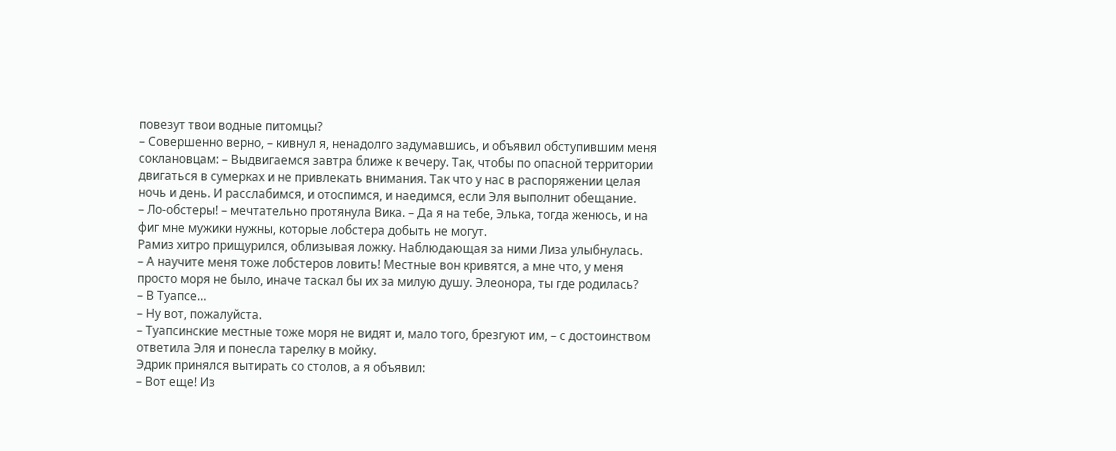повезут твои водные питомцы?
– Совершенно верно, – кивнул я, ненадолго задумавшись, и объявил обступившим меня соклановцам: – Выдвигаемся завтра ближе к вечеру. Так, чтобы по опасной территории двигаться в сумерках и не привлекать внимания. Так что у нас в распоряжении целая ночь и день. И расслабимся, и отоспимся, и наедимся, если Эля выполнит обещание.
– Ло-обстеры! – мечтательно протянула Вика. – Да я на тебе, Элька, тогда женюсь, и на фиг мне мужики нужны, которые лобстера добыть не могут.
Рамиз хитро прищурился, облизывая ложку. Наблюдающая за ними Лиза улыбнулась.
– А научите меня тоже лобстеров ловить! Местные вон кривятся, а мне что, у меня просто моря не было, иначе таскал бы их за милую душу. Элеонора, ты где родилась?
– В Туапсе…
– Ну вот, пожалуйста.
– Туапсинские местные тоже моря не видят и, мало того, брезгуют им, – с достоинством ответила Эля и понесла тарелку в мойку.
Эдрик принялся вытирать со столов, а я объявил:
– Вот еще! Из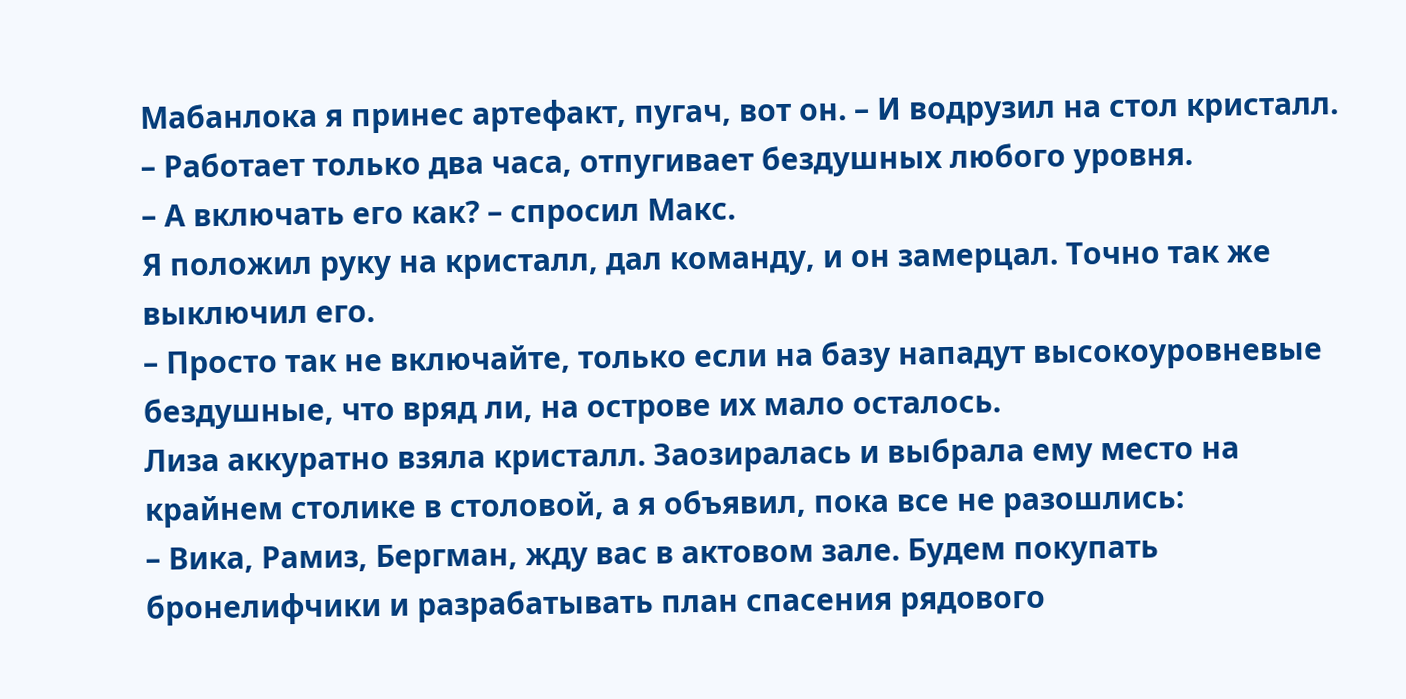Мабанлока я принес артефакт, пугач, вот он. – И водрузил на стол кристалл. – Работает только два часа, отпугивает бездушных любого уровня.
– А включать его как? – спросил Макс.
Я положил руку на кристалл, дал команду, и он замерцал. Точно так же выключил его.
– Просто так не включайте, только если на базу нападут высокоуровневые бездушные, что вряд ли, на острове их мало осталось.
Лиза аккуратно взяла кристалл. Заозиралась и выбрала ему место на крайнем столике в столовой, а я объявил, пока все не разошлись:
– Вика, Рамиз, Бергман, жду вас в актовом зале. Будем покупать бронелифчики и разрабатывать план спасения рядового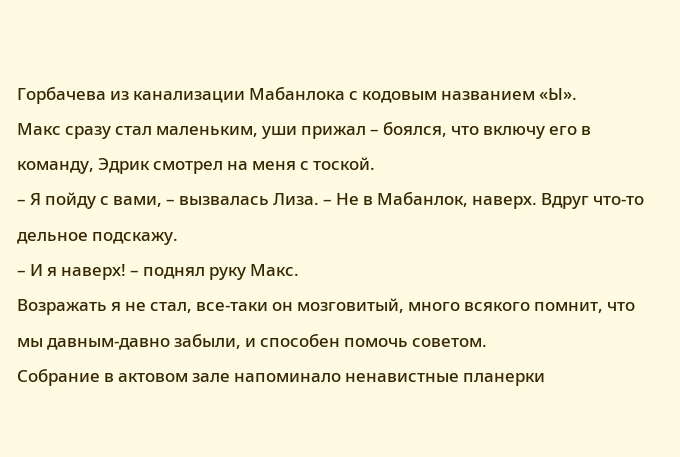Горбачева из канализации Мабанлока с кодовым названием «Ы».
Макс сразу стал маленьким, уши прижал – боялся, что включу его в команду, Эдрик смотрел на меня с тоской.
– Я пойду с вами, – вызвалась Лиза. – Не в Мабанлок, наверх. Вдруг что-то дельное подскажу.
– И я наверх! – поднял руку Макс.
Возражать я не стал, все-таки он мозговитый, много всякого помнит, что мы давным-давно забыли, и способен помочь советом.
Собрание в актовом зале напоминало ненавистные планерки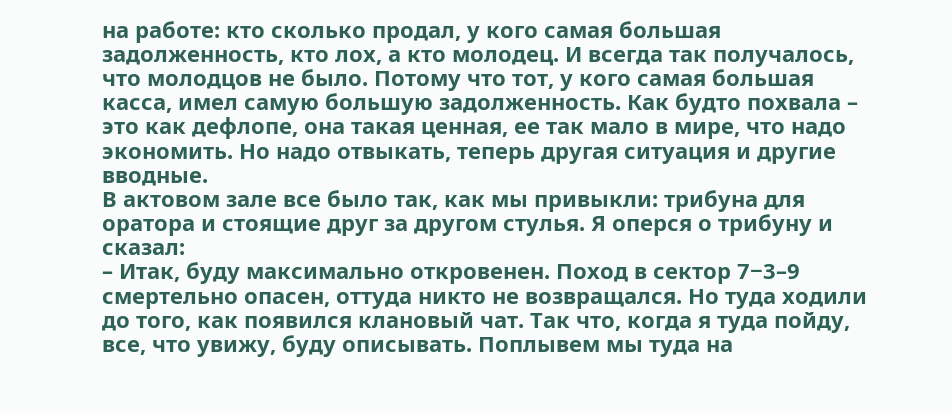на работе: кто сколько продал, у кого самая большая задолженность, кто лох, а кто молодец. И всегда так получалось, что молодцов не было. Потому что тот, у кого самая большая касса, имел самую большую задолженность. Как будто похвала – это как дефлопе, она такая ценная, ее так мало в мире, что надо экономить. Но надо отвыкать, теперь другая ситуация и другие вводные.
В актовом зале все было так, как мы привыкли: трибуна для оратора и стоящие друг за другом стулья. Я оперся о трибуну и сказал:
– Итак, буду максимально откровенен. Поход в сектор 7−3–9 смертельно опасен, оттуда никто не возвращался. Но туда ходили до того, как появился клановый чат. Так что, когда я туда пойду, все, что увижу, буду описывать. Поплывем мы туда на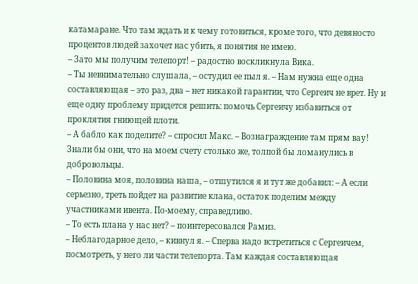катамаране. Что там ждать и к чему готовиться, кроме того, что девяносто процентов людей захочет нас убить, я понятия не имею.
– Зато мы получим телепорт! – радостно воскликнула Вика.
– Ты невнимательно слушала, – остудил ее пыл я. – Нам нужна еще одна составляющая – это раз, два – нет никакой гарантии, что Сергеич не врет. Ну и еще одну проблему придется решить: помочь Сергеичу избавиться от проклятия гниющей плоти.
– А бабло как поделите? – спросил Макс. – Вознаграждение там прям вау!
Знали бы они, что на моем счету столько же, толпой бы ломанулись в добровольцы.
– Половина моя, половина наша, – отшутился я и тут же добавил: – А если серьезно, треть пойдет на развитие клана, остаток поделим между участниками ивента. По-моему, справедливо.
– То есть плана у нас нет? – поинтересовался Рамиз.
– Неблагодарное дело, – кивнул я. – Сперва надо встретиться с Сергеичем, посмотреть, у него ли части телепорта. Там каждая составляющая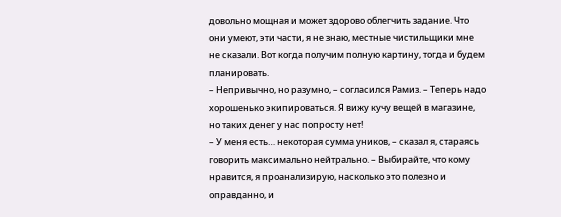довольно мощная и может здорово облегчить задание. Что они умеют, эти части, я не знаю, местные чистильщики мне не сказали. Вот когда получим полную картину, тогда и будем планировать.
– Непривычно, но разумно, – согласился Рамиз. – Теперь надо хорошенько экипироваться. Я вижу кучу вещей в магазине, но таких денег у нас попросту нет!
– У меня есть… некоторая сумма уников, – сказал я, стараясь говорить максимально нейтрально. – Выбирайте, что кому нравится, я проанализирую, насколько это полезно и оправданно, и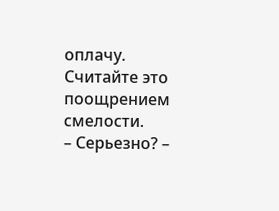оплачу. Считайте это поощрением смелости.
– Серьезно? –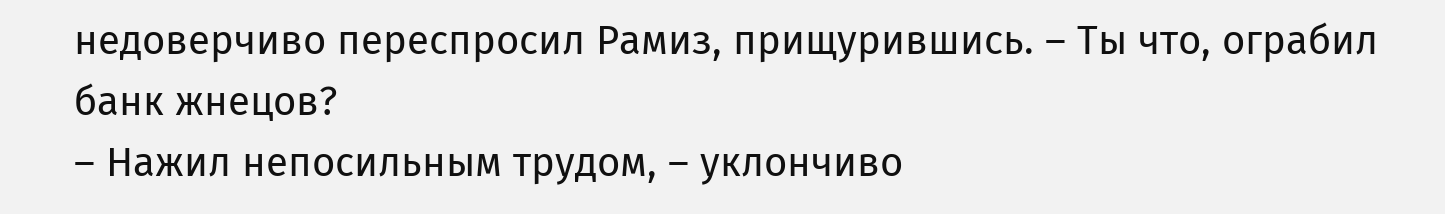недоверчиво переспросил Рамиз, прищурившись. – Ты что, ограбил банк жнецов?
– Нажил непосильным трудом, – уклончиво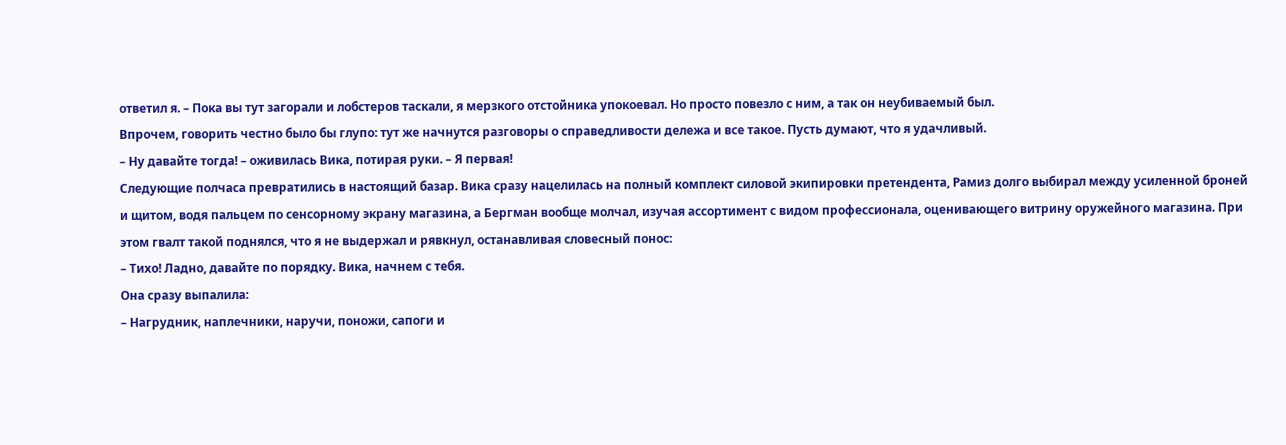ответил я. – Пока вы тут загорали и лобстеров таскали, я мерзкого отстойника упокоевал. Но просто повезло с ним, а так он неубиваемый был.
Впрочем, говорить честно было бы глупо: тут же начнутся разговоры о справедливости дележа и все такое. Пусть думают, что я удачливый.
– Ну давайте тогда! – оживилась Вика, потирая руки. – Я первая!
Следующие полчаса превратились в настоящий базар. Вика сразу нацелилась на полный комплект силовой экипировки претендента, Рамиз долго выбирал между усиленной броней и щитом, водя пальцем по сенсорному экрану магазина, а Бергман вообще молчал, изучая ассортимент с видом профессионала, оценивающего витрину оружейного магазина. При этом гвалт такой поднялся, что я не выдержал и рявкнул, останавливая словесный понос:
– Тихо! Ладно, давайте по порядку. Вика, начнем с тебя.
Она сразу выпалила:
– Нагрудник, наплечники, наручи, поножи, сапоги и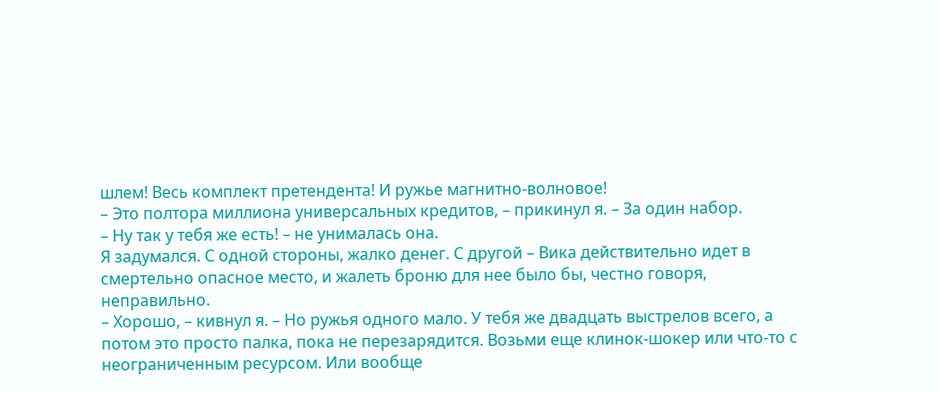шлем! Весь комплект претендента! И ружье магнитно-волновое!
– Это полтора миллиона универсальных кредитов, – прикинул я. – За один набор.
– Ну так у тебя же есть! – не унималась она.
Я задумался. С одной стороны, жалко денег. С другой – Вика действительно идет в смертельно опасное место, и жалеть броню для нее было бы, честно говоря, неправильно.
– Хорошо, – кивнул я. – Но ружья одного мало. У тебя же двадцать выстрелов всего, а потом это просто палка, пока не перезарядится. Возьми еще клинок-шокер или что-то с неограниченным ресурсом. Или вообще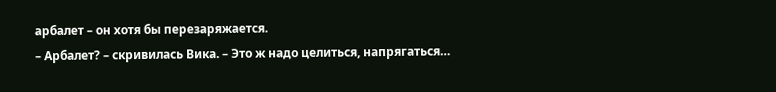арбалет – он хотя бы перезаряжается.
– Арбалет? – скривилась Вика. – Это ж надо целиться, напрягаться…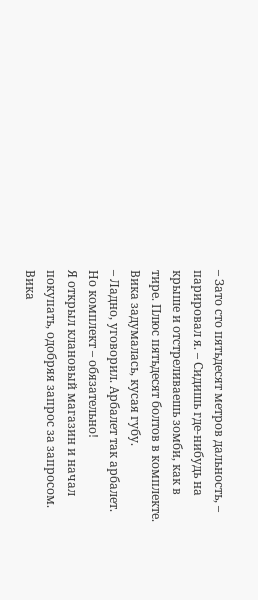– Зато сто пятьдесят метров дальность, – парировал я. – Сидишь где-нибудь на крыше и отстреливаешь зомби, как в тире. Плюс пятьдесят болтов в комплекте.
Вика задумалась, кусая губу.
– Ладно, уговорил. Арбалет так арбалет. Но комплект – обязательно!
Я открыл клановый магазин и начал покупать, одобряя запрос за запросом.
Вика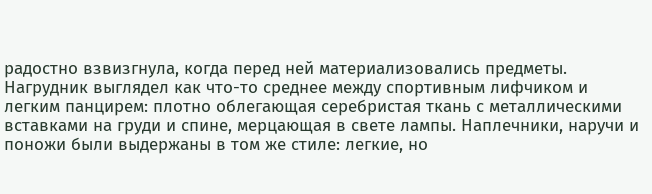радостно взвизгнула, когда перед ней материализовались предметы. Нагрудник выглядел как что-то среднее между спортивным лифчиком и легким панцирем: плотно облегающая серебристая ткань с металлическими вставками на груди и спине, мерцающая в свете лампы. Наплечники, наручи и поножи были выдержаны в том же стиле: легкие, но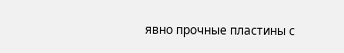явно прочные пластины с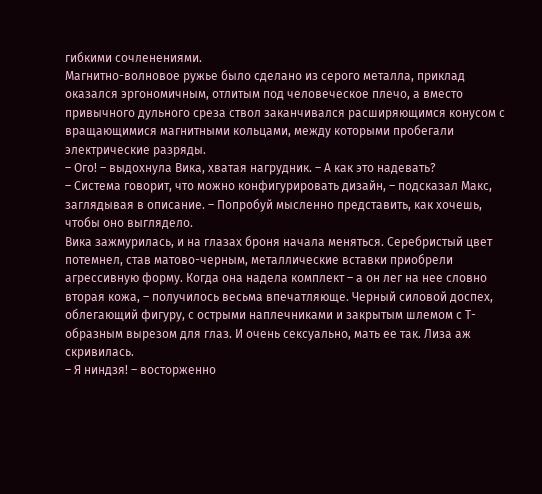гибкими сочленениями.
Магнитно-волновое ружье было сделано из серого металла, приклад оказался эргономичным, отлитым под человеческое плечо, а вместо привычного дульного среза ствол заканчивался расширяющимся конусом с вращающимися магнитными кольцами, между которыми пробегали электрические разряды.
– Ого! – выдохнула Вика, хватая нагрудник. – А как это надевать?
– Система говорит, что можно конфигурировать дизайн, – подсказал Макс, заглядывая в описание. – Попробуй мысленно представить, как хочешь, чтобы оно выглядело.
Вика зажмурилась, и на глазах броня начала меняться. Серебристый цвет потемнел, став матово-черным, металлические вставки приобрели агрессивную форму. Когда она надела комплект – а он лег на нее словно вторая кожа, – получилось весьма впечатляюще. Черный силовой доспех, облегающий фигуру, с острыми наплечниками и закрытым шлемом с Т-образным вырезом для глаз. И очень сексуально, мать ее так. Лиза аж скривилась.
– Я ниндзя! – восторженно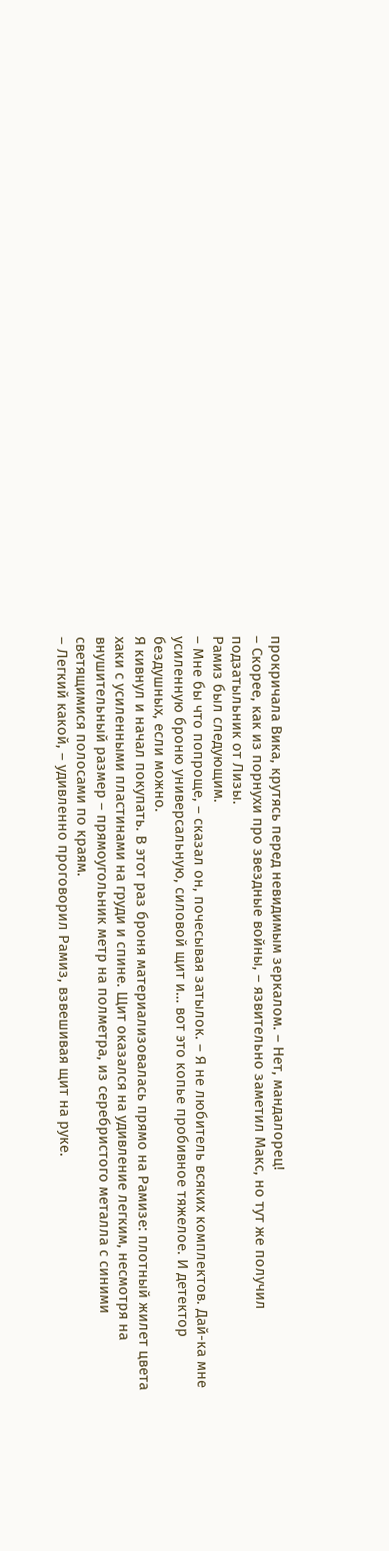прокричала Вика, крутясь перед невидимым зеркалом. – Нет, мандалорец!
– Скорее, как из порнухи про звездные войны, – язвительно заметил Макс, но тут же получил подзатыльник от Лизы.
Рамиз был следующим.
– Мне бы что попроще, – сказал он, почесывая затылок. – Я не любитель всяких комплектов. Дай-ка мне усиленную броню универсальную, силовой щит и… вот это копье пробивное тяжелое. И детектор бездушных, если можно.
Я кивнул и начал покупать. В этот раз броня материализовалась прямо на Рамизе: плотный жилет цвета хаки с усиленными пластинами на груди и спине. Щит оказался на удивление легким, несмотря на внушительный размер – прямоугольник метр на полметра, из серебристого металла с синими светящимися полосами по краям.
– Легкий какой, – удивленно проговорил Рамиз, взвешивая щит на руке.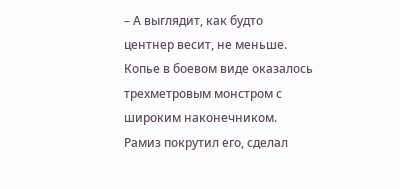– А выглядит, как будто центнер весит, не меньше.
Копье в боевом виде оказалось трехметровым монстром с широким наконечником. Рамиз покрутил его, сделал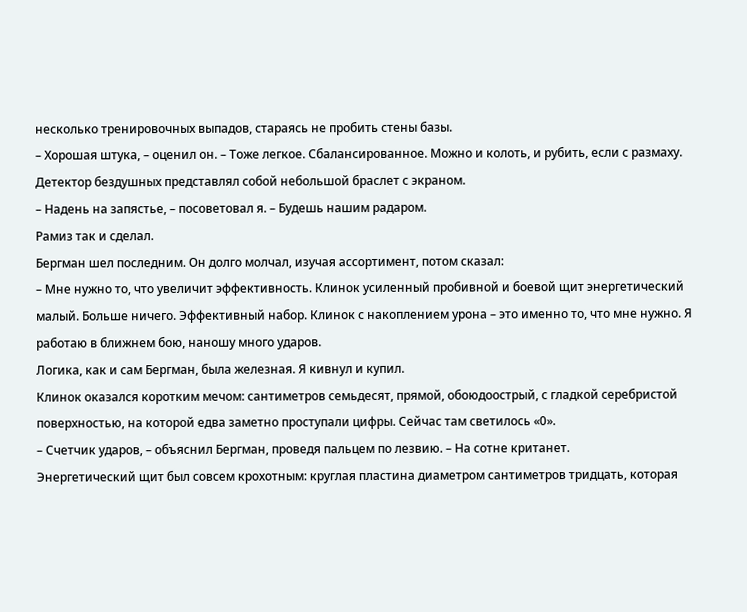несколько тренировочных выпадов, стараясь не пробить стены базы.
– Хорошая штука, – оценил он. – Тоже легкое. Сбалансированное. Можно и колоть, и рубить, если с размаху.
Детектор бездушных представлял собой небольшой браслет с экраном.
– Надень на запястье, – посоветовал я. – Будешь нашим радаром.
Рамиз так и сделал.
Бергман шел последним. Он долго молчал, изучая ассортимент, потом сказал:
– Мне нужно то, что увеличит эффективность. Клинок усиленный пробивной и боевой щит энергетический малый. Больше ничего. Эффективный набор. Клинок с накоплением урона – это именно то, что мне нужно. Я работаю в ближнем бою, наношу много ударов.
Логика, как и сам Бергман, была железная. Я кивнул и купил.
Клинок оказался коротким мечом: сантиметров семьдесят, прямой, обоюдоострый, с гладкой серебристой поверхностью, на которой едва заметно проступали цифры. Сейчас там светилось «0».
– Счетчик ударов, – объяснил Бергман, проведя пальцем по лезвию. – На сотне кританет.
Энергетический щит был совсем крохотным: круглая пластина диаметром сантиметров тридцать, которая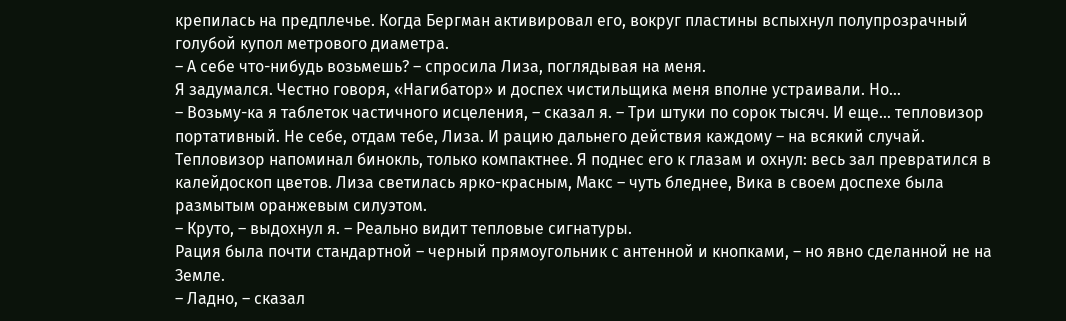крепилась на предплечье. Когда Бергман активировал его, вокруг пластины вспыхнул полупрозрачный голубой купол метрового диаметра.
– А себе что-нибудь возьмешь? – спросила Лиза, поглядывая на меня.
Я задумался. Честно говоря, «Нагибатор» и доспех чистильщика меня вполне устраивали. Но…
– Возьму-ка я таблеток частичного исцеления, – сказал я. – Три штуки по сорок тысяч. И еще… тепловизор портативный. Не себе, отдам тебе, Лиза. И рацию дальнего действия каждому – на всякий случай.
Тепловизор напоминал бинокль, только компактнее. Я поднес его к глазам и охнул: весь зал превратился в калейдоскоп цветов. Лиза светилась ярко-красным, Макс – чуть бледнее, Вика в своем доспехе была размытым оранжевым силуэтом.
– Круто, – выдохнул я. – Реально видит тепловые сигнатуры.
Рация была почти стандартной – черный прямоугольник с антенной и кнопками, – но явно сделанной не на Земле.
– Ладно, – сказал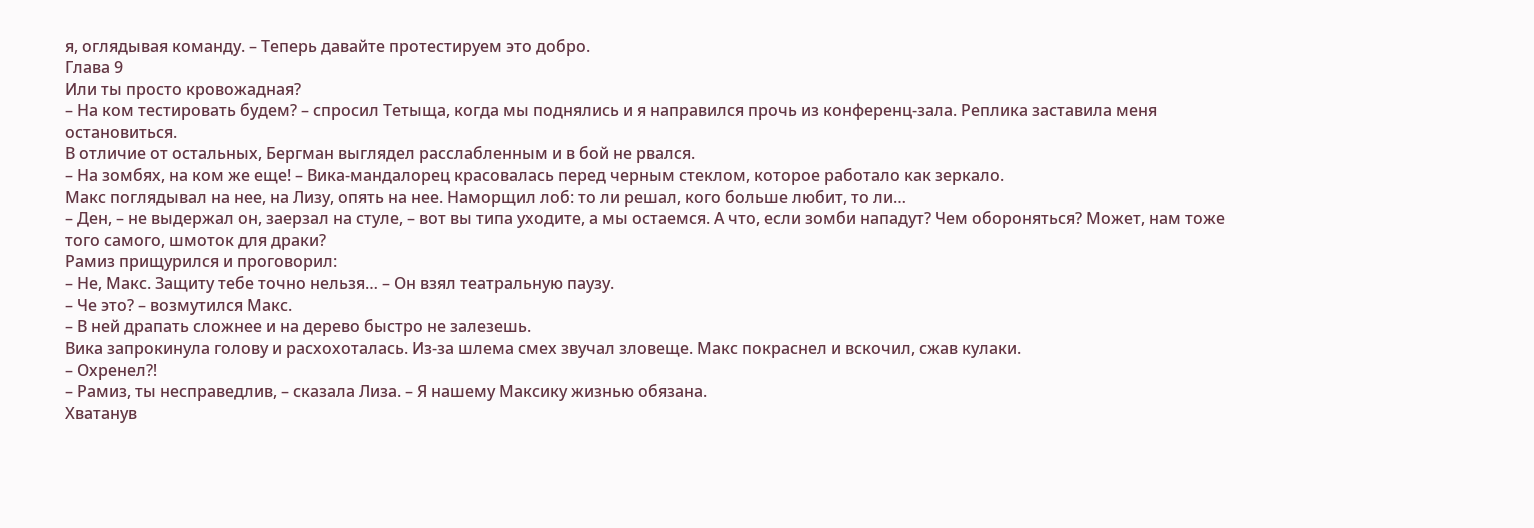я, оглядывая команду. – Теперь давайте протестируем это добро.
Глава 9
Или ты просто кровожадная?
– На ком тестировать будем? – спросил Тетыща, когда мы поднялись и я направился прочь из конференц-зала. Реплика заставила меня остановиться.
В отличие от остальных, Бергман выглядел расслабленным и в бой не рвался.
– На зомбях, на ком же еще! – Вика-мандалорец красовалась перед черным стеклом, которое работало как зеркало.
Макс поглядывал на нее, на Лизу, опять на нее. Наморщил лоб: то ли решал, кого больше любит, то ли…
– Ден, – не выдержал он, заерзал на стуле, – вот вы типа уходите, а мы остаемся. А что, если зомби нападут? Чем обороняться? Может, нам тоже того самого, шмоток для драки?
Рамиз прищурился и проговорил:
– Не, Макс. Защиту тебе точно нельзя… – Он взял театральную паузу.
– Че это? – возмутился Макс.
– В ней драпать сложнее и на дерево быстро не залезешь.
Вика запрокинула голову и расхохоталась. Из-за шлема смех звучал зловеще. Макс покраснел и вскочил, сжав кулаки.
– Охренел⁈
– Рамиз, ты несправедлив, – сказала Лиза. – Я нашему Максику жизнью обязана.
Хватанув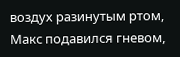воздух разинутым ртом, Макс подавился гневом,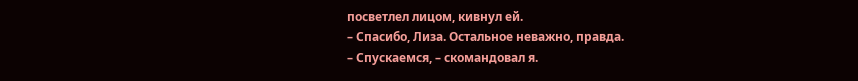посветлел лицом, кивнул ей.
– Спасибо, Лиза. Остальное неважно, правда.
– Спускаемся, – скомандовал я.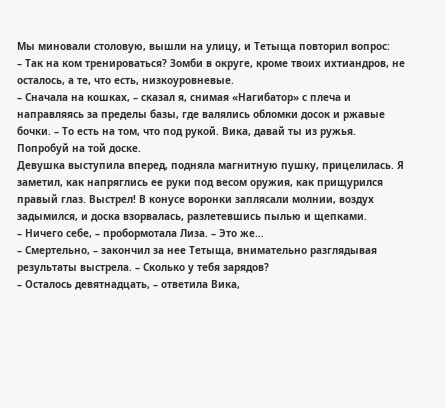Мы миновали столовую, вышли на улицу, и Тетыща повторил вопрос:
– Так на ком тренироваться? Зомби в округе, кроме твоих ихтиандров, не осталось, а те, что есть, низкоуровневые.
– Сначала на кошках, – сказал я, снимая «Нагибатор» с плеча и направляясь за пределы базы, где валялись обломки досок и ржавые бочки. – То есть на том, что под рукой. Вика, давай ты из ружья. Попробуй на той доске.
Девушка выступила вперед, подняла магнитную пушку, прицелилась. Я заметил, как напряглись ее руки под весом оружия, как прищурился правый глаз. Выстрел! В конусе воронки заплясали молнии, воздух задымился, и доска взорвалась, разлетевшись пылью и щепками.
– Ничего себе, – пробормотала Лиза. – Это же…
– Смертельно, – закончил за нее Тетыща, внимательно разглядывая результаты выстрела. – Сколько у тебя зарядов?
– Осталось девятнадцать, – ответила Вика,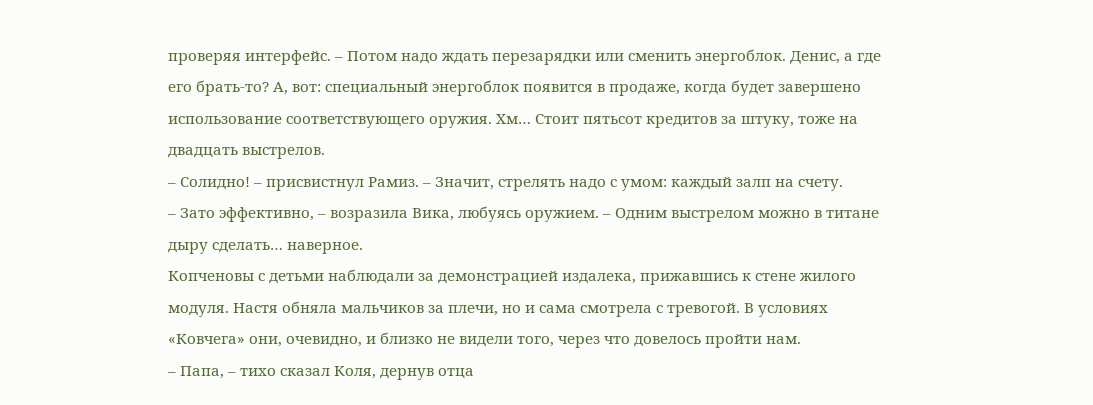проверяя интерфейс. – Потом надо ждать перезарядки или сменить энергоблок. Денис, а где его брать-то? А, вот: специальный энергоблок появится в продаже, когда будет завершено использование соответствующего оружия. Хм… Стоит пятьсот кредитов за штуку, тоже на двадцать выстрелов.
– Солидно! – присвистнул Рамиз. – Значит, стрелять надо с умом: каждый залп на счету.
– Зато эффективно, – возразила Вика, любуясь оружием. – Одним выстрелом можно в титане дыру сделать… наверное.
Копченовы с детьми наблюдали за демонстрацией издалека, прижавшись к стене жилого модуля. Настя обняла мальчиков за плечи, но и сама смотрела с тревогой. В условиях «Ковчега» они, очевидно, и близко не видели того, через что довелось пройти нам.
– Папа, – тихо сказал Коля, дернув отца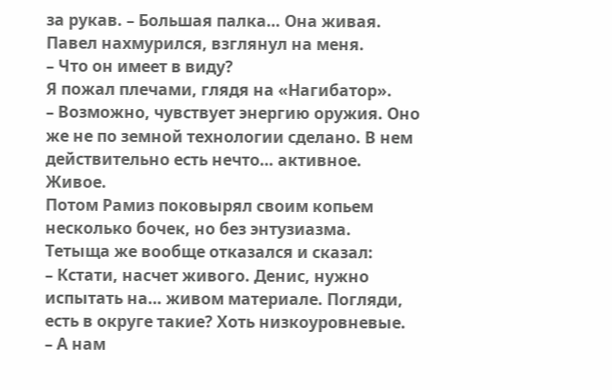за рукав. – Большая палка… Она живая.
Павел нахмурился, взглянул на меня.
– Что он имеет в виду?
Я пожал плечами, глядя на «Нагибатор».
– Возможно, чувствует энергию оружия. Оно же не по земной технологии сделано. В нем действительно есть нечто… активное. Живое.
Потом Рамиз поковырял своим копьем несколько бочек, но без энтузиазма.
Тетыща же вообще отказался и сказал:
– Кстати, насчет живого. Денис, нужно испытать на… живом материале. Погляди, есть в округе такие? Хоть низкоуровневые.
– А нам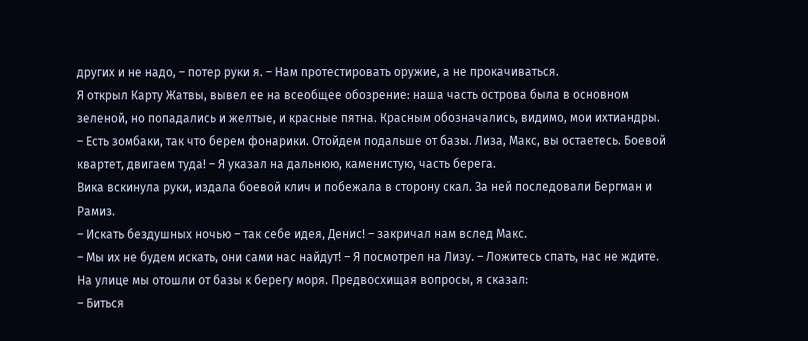других и не надо, – потер руки я. – Нам протестировать оружие, а не прокачиваться.
Я открыл Карту Жатвы, вывел ее на всеобщее обозрение: наша часть острова была в основном зеленой, но попадались и желтые, и красные пятна. Красным обозначались, видимо, мои ихтиандры.
– Есть зомбаки, так что берем фонарики. Отойдем подальше от базы. Лиза, Макс, вы остаетесь. Боевой квартет, двигаем туда! – Я указал на дальнюю, каменистую, часть берега.
Вика вскинула руки, издала боевой клич и побежала в сторону скал. За ней последовали Бергман и Рамиз.
– Искать бездушных ночью – так себе идея, Денис! – закричал нам вслед Макс.
– Мы их не будем искать, они сами нас найдут! – Я посмотрел на Лизу. – Ложитесь спать, нас не ждите.
На улице мы отошли от базы к берегу моря. Предвосхищая вопросы, я сказал:
– Биться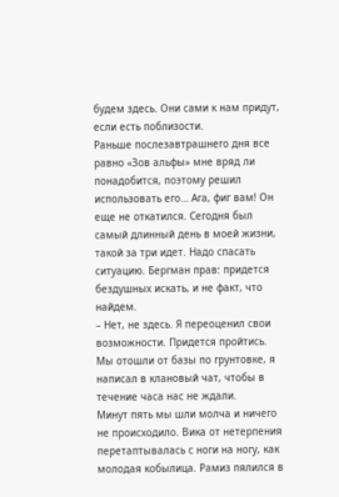будем здесь. Они сами к нам придут, если есть поблизости.
Раньше послезавтрашнего дня все равно «Зов альфы» мне вряд ли понадобится, поэтому решил использовать его… Ага, фиг вам! Он еще не откатился. Сегодня был самый длинный день в моей жизни, такой за три идет. Надо спасать ситуацию. Бергман прав: придется бездушных искать, и не факт, что найдем.
– Нет, не здесь. Я переоценил свои возможности. Придется пройтись.
Мы отошли от базы по грунтовке, я написал в клановый чат, чтобы в течение часа нас не ждали.
Минут пять мы шли молча и ничего не происходило. Вика от нетерпения перетаптывалась с ноги на ногу, как молодая кобылица. Рамиз пялился в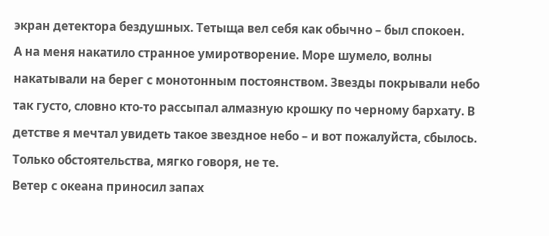экран детектора бездушных. Тетыща вел себя как обычно – был спокоен.
А на меня накатило странное умиротворение. Море шумело, волны накатывали на берег с монотонным постоянством. Звезды покрывали небо так густо, словно кто-то рассыпал алмазную крошку по черному бархату. В детстве я мечтал увидеть такое звездное небо – и вот пожалуйста, сбылось. Только обстоятельства, мягко говоря, не те.
Ветер с океана приносил запах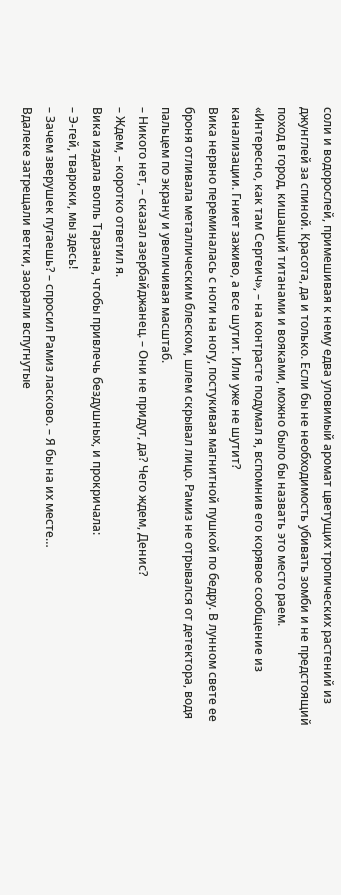соли и водорослей, примешивая к нему едва уловимый аромат цветущих тропических растений из джунглей за спиной. Красота, да и только. Если бы не необходимость убивать зомби и не предстоящий поход в город, кишащий титанами и вояками, можно было бы назвать это место раем.
«Интересно, как там Сергеич», – на контрасте подумал я, вспомнив его корявое сообщение из канализации. Гниет заживо, а все шутит. Или уже не шутит?
Вика нервно переминалась с ноги на ногу, постукивая магнитной пушкой по бедру. В лунном свете ее броня отливала металлическим блеском, шлем скрывал лицо. Рамиз не отрывался от детектора, водя пальцем по экрану и увеличивая масштаб.
– Никого нет, – сказал азербайджанец. – Они не придут, да? Чего ждем, Денис?
– Ждем, – коротко ответил я.
Вика издала вопль Тарзана, чтобы привлечь бездушных, и прокричала:
– Э-гей, тварюки, мы здесь!
– Зачем зверушек пугаешь? – спросил Рамиз ласково. – Я бы на их месте…
Вдалеке затрещали ветки, заорали вспугнутые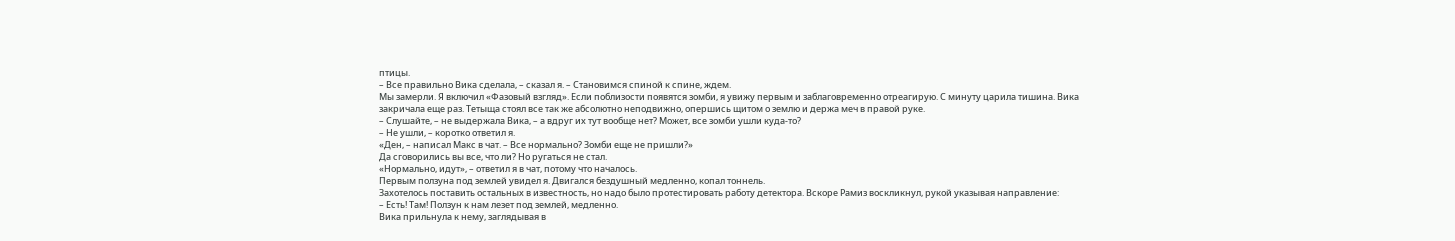птицы.
– Все правильно Вика сделала, – сказал я. – Становимся спиной к спине, ждем.
Мы замерли. Я включил «Фазовый взгляд». Если поблизости появятся зомби, я увижу первым и заблаговременно отреагирую. С минуту царила тишина. Вика закричала еще раз. Тетыща стоял все так же абсолютно неподвижно, опершись щитом о землю и держа меч в правой руке.
– Слушайте, – не выдержала Вика, – а вдруг их тут вообще нет? Может, все зомби ушли куда-то?
– Не ушли, – коротко ответил я.
«Ден, – написал Макс в чат. – Все нормально? Зомби еще не пришли?»
Да сговорились вы все, что ли? Но ругаться не стал.
«Нормально, идут», – ответил я в чат, потому что началось.
Первым ползуна под землей увидел я. Двигался бездушный медленно, копал тоннель.
Захотелось поставить остальных в известность, но надо было протестировать работу детектора. Вскоре Рамиз воскликнул, рукой указывая направление:
– Есть! Там! Ползун к нам лезет под землей, медленно.
Вика прильнула к нему, заглядывая в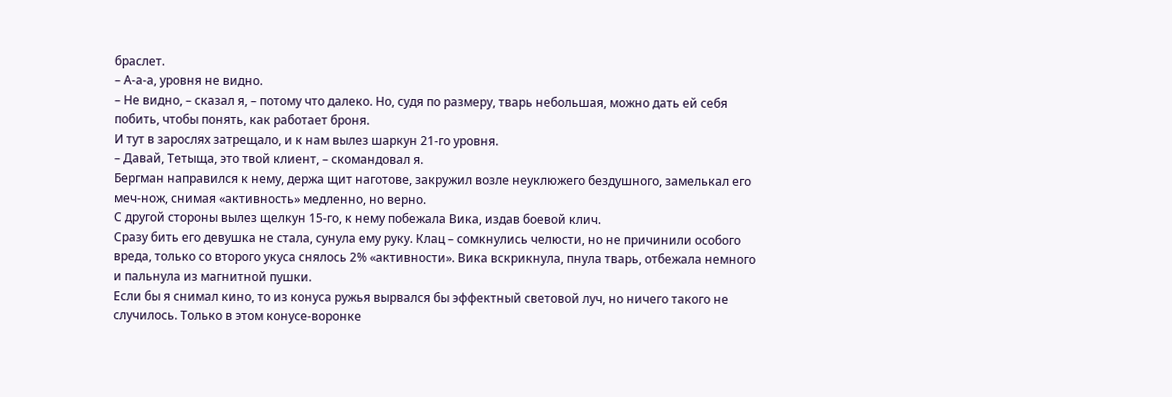браслет.
– А-а-а, уровня не видно.
– Не видно, – сказал я, – потому что далеко. Но, судя по размеру, тварь небольшая, можно дать ей себя побить, чтобы понять, как работает броня.
И тут в зарослях затрещало, и к нам вылез шаркун 21-го уровня.
– Давай, Тетыща, это твой клиент, – скомандовал я.
Бергман направился к нему, держа щит наготове, закружил возле неуклюжего бездушного, замелькал его меч-нож, снимая «активность» медленно, но верно.
С другой стороны вылез щелкун 15-го, к нему побежала Вика, издав боевой клич.
Сразу бить его девушка не стала, сунула ему руку. Клац – сомкнулись челюсти, но не причинили особого вреда, только со второго укуса снялось 2% «активности». Вика вскрикнула, пнула тварь, отбежала немного и пальнула из магнитной пушки.
Если бы я снимал кино, то из конуса ружья вырвался бы эффектный световой луч, но ничего такого не случилось. Только в этом конусе-воронке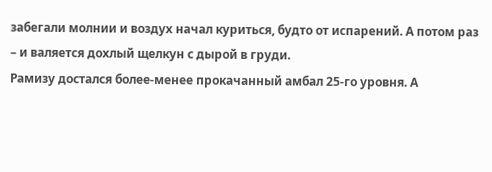забегали молнии и воздух начал куриться, будто от испарений. А потом раз – и валяется дохлый щелкун с дырой в груди.
Рамизу достался более-менее прокачанный амбал 25-го уровня. А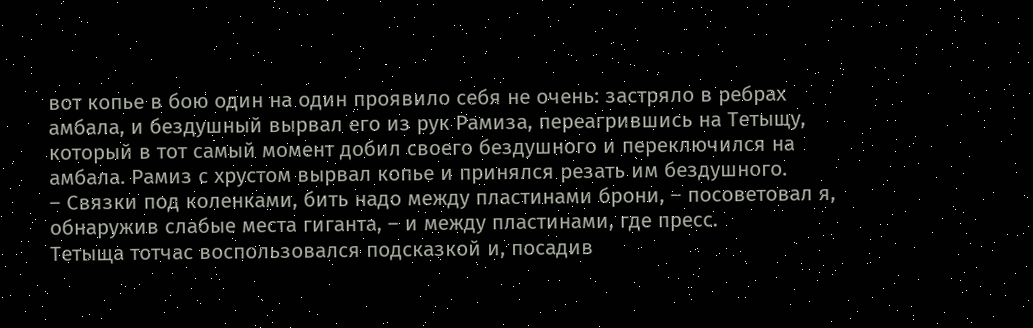вот копье в бою один на один проявило себя не очень: застряло в ребрах амбала, и бездушный вырвал его из рук Рамиза, переагрившись на Тетыщу, который в тот самый момент добил своего бездушного и переключился на амбала. Рамиз с хрустом вырвал копье и принялся резать им бездушного.
– Связки под коленками, бить надо между пластинами брони, – посоветовал я, обнаружив слабые места гиганта, – и между пластинами, где пресс.
Тетыща тотчас воспользовался подсказкой и, посадив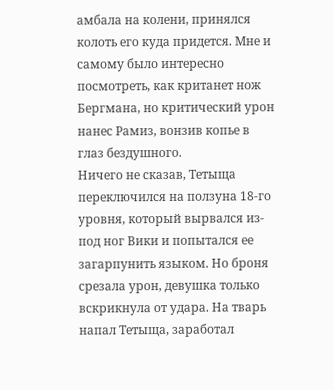амбала на колени, принялся колоть его куда придется. Мне и самому было интересно посмотреть, как кританет нож Бергмана, но критический урон нанес Рамиз, вонзив копье в глаз бездушного.
Ничего не сказав, Тетыща переключился на ползуна 18-го уровня, который вырвался из-под ног Вики и попытался ее загарпунить языком. Но броня срезала урон, девушка только вскрикнула от удара. На тварь напал Тетыща, заработал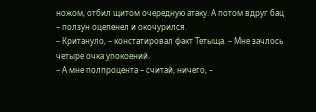ножом, отбил щитом очередную атаку. А потом вдруг бац – ползун оцепенел и окочурился.
– Критануло, – констатировал факт Тетыща. – Мне зачлось четыре очка упокоений.
– А мне полпроцента – считай, ничего, –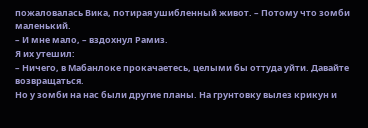пожаловалась Вика, потирая ушибленный живот. – Потому что зомби маленький.
– И мне мало, – вздохнул Рамиз.
Я их утешил:
– Ничего, в Мабанлоке прокачаетесь, целыми бы оттуда уйти. Давайте возвращаться.
Но у зомби на нас были другие планы. На грунтовку вылез крикун и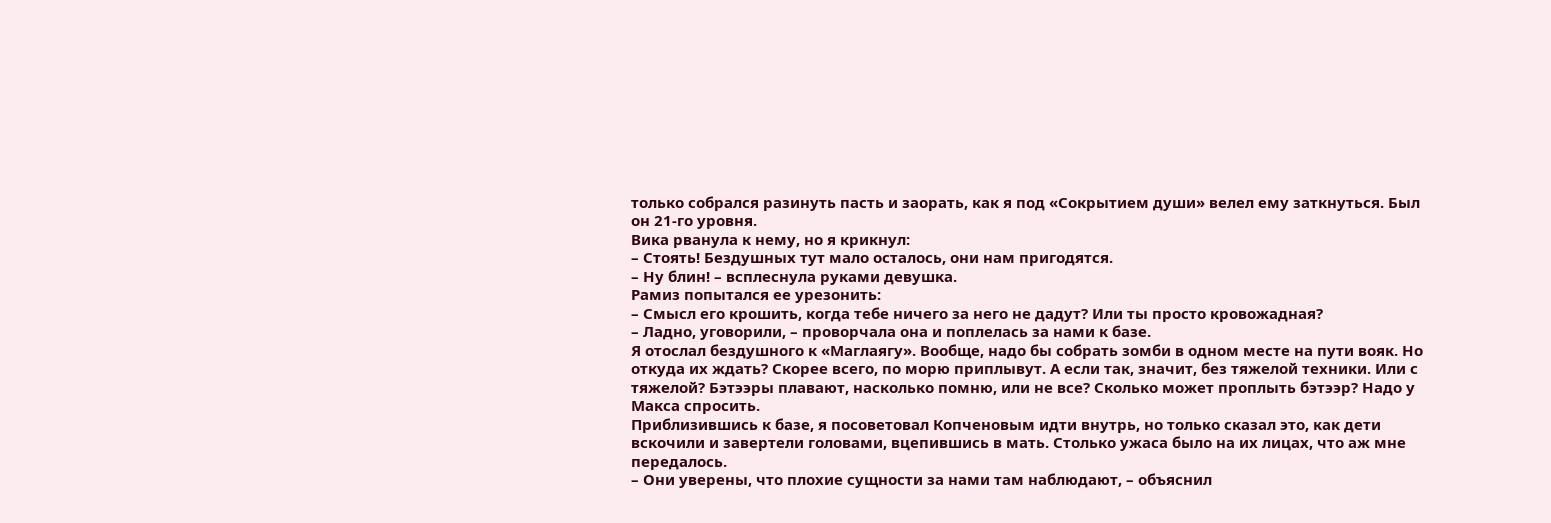только собрался разинуть пасть и заорать, как я под «Сокрытием души» велел ему заткнуться. Был он 21-го уровня.
Вика рванула к нему, но я крикнул:
– Стоять! Бездушных тут мало осталось, они нам пригодятся.
– Ну блин! – всплеснула руками девушка.
Рамиз попытался ее урезонить:
– Смысл его крошить, когда тебе ничего за него не дадут? Или ты просто кровожадная?
– Ладно, уговорили, – проворчала она и поплелась за нами к базе.
Я отослал бездушного к «Маглаягу». Вообще, надо бы собрать зомби в одном месте на пути вояк. Но откуда их ждать? Скорее всего, по морю приплывут. А если так, значит, без тяжелой техники. Или с тяжелой? Бэтээры плавают, насколько помню, или не все? Сколько может проплыть бэтээр? Надо у Макса спросить.
Приблизившись к базе, я посоветовал Копченовым идти внутрь, но только сказал это, как дети вскочили и завертели головами, вцепившись в мать. Столько ужаса было на их лицах, что аж мне передалось.
– Они уверены, что плохие сущности за нами там наблюдают, – объяснил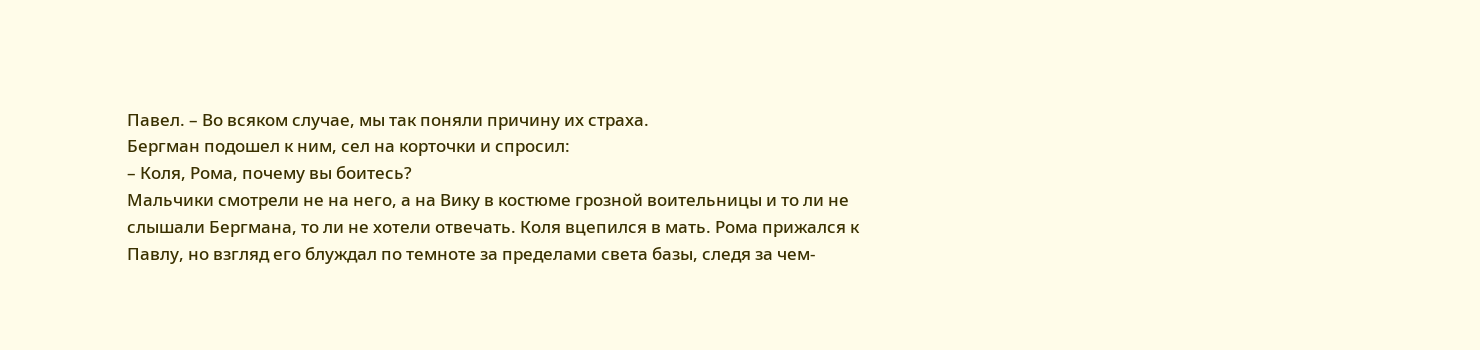Павел. – Во всяком случае, мы так поняли причину их страха.
Бергман подошел к ним, сел на корточки и спросил:
– Коля, Рома, почему вы боитесь?
Мальчики смотрели не на него, а на Вику в костюме грозной воительницы и то ли не слышали Бергмана, то ли не хотели отвечать. Коля вцепился в мать. Рома прижался к Павлу, но взгляд его блуждал по темноте за пределами света базы, следя за чем-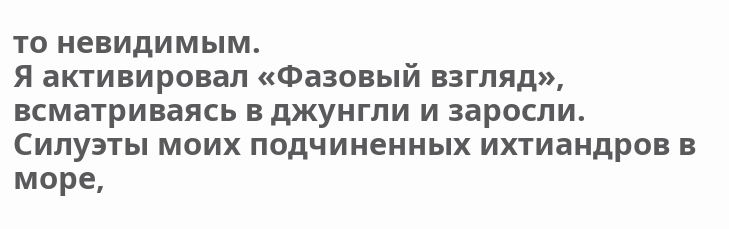то невидимым.
Я активировал «Фазовый взгляд», всматриваясь в джунгли и заросли. Силуэты моих подчиненных ихтиандров в море,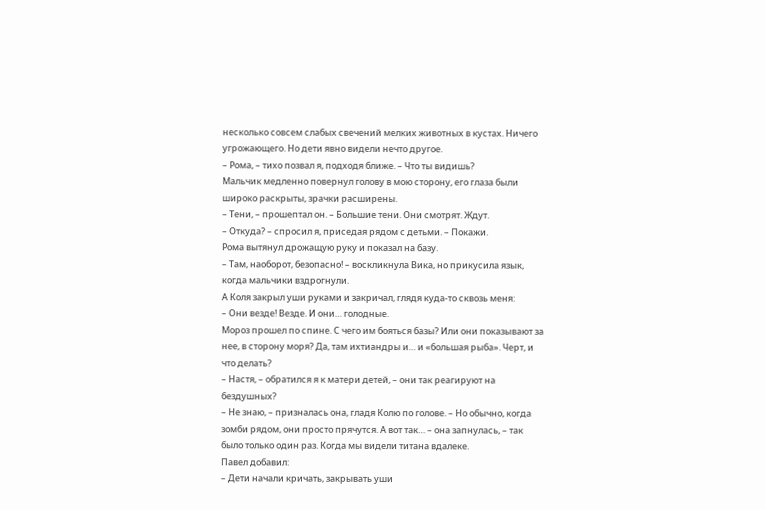несколько совсем слабых свечений мелких животных в кустах. Ничего угрожающего. Но дети явно видели нечто другое.
– Рома, – тихо позвал я, подходя ближе. – Что ты видишь?
Мальчик медленно повернул голову в мою сторону, его глаза были широко раскрыты, зрачки расширены.
– Тени, – прошептал он. – Большие тени. Они смотрят. Ждут.
– Откуда? – спросил я, приседая рядом с детьми. – Покажи.
Рома вытянул дрожащую руку и показал на базу.
– Там, наоборот, безопасно! – воскликнула Вика, но прикусила язык, когда мальчики вздрогнули.
А Коля закрыл уши руками и закричал, глядя куда-то сквозь меня:
– Они везде! Везде. И они… голодные.
Мороз прошел по спине. С чего им бояться базы? Или они показывают за нее, в сторону моря? Да, там ихтиандры и… и «большая рыба». Черт, и что делать?
– Настя, – обратился я к матери детей, – они так реагируют на бездушных?
– Не знаю, – призналась она, гладя Колю по голове. – Но обычно, когда зомби рядом, они просто прячутся. А вот так… – она запнулась, – так было только один раз. Когда мы видели титана вдалеке.
Павел добавил:
– Дети начали кричать, закрывать уши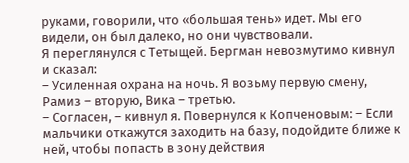руками, говорили, что «большая тень» идет. Мы его видели, он был далеко, но они чувствовали.
Я переглянулся с Тетыщей. Бергман невозмутимо кивнул и сказал:
– Усиленная охрана на ночь. Я возьму первую смену, Рамиз – вторую, Вика – третью.
– Согласен, – кивнул я. Повернулся к Копченовым: – Если мальчики откажутся заходить на базу, подойдите ближе к ней, чтобы попасть в зону действия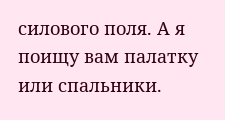силового поля. А я поищу вам палатку или спальники.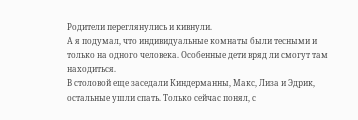Родители переглянулись и кивнули.
А я подумал, что индивидуальные комнаты были тесными и только на одного человека. Особенные дети вряд ли смогут там находиться.
В столовой еще заседали Киндерманны, Макс, Лиза и Эдрик, остальные ушли спать. Только сейчас понял, с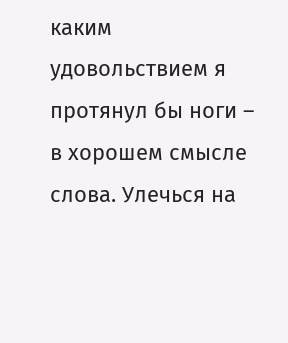каким удовольствием я протянул бы ноги – в хорошем смысле слова. Улечься на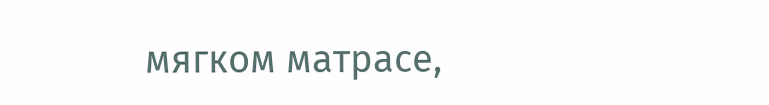мягком матрасе,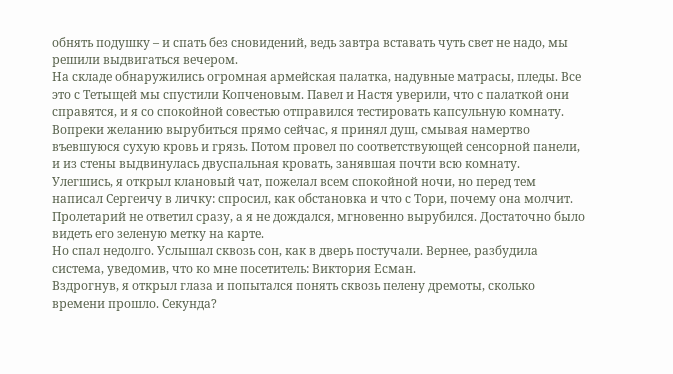обнять подушку – и спать без сновидений, ведь завтра вставать чуть свет не надо, мы решили выдвигаться вечером.
На складе обнаружились огромная армейская палатка, надувные матрасы, пледы. Все это с Тетыщей мы спустили Копченовым. Павел и Настя уверили, что с палаткой они справятся, и я со спокойной совестью отправился тестировать капсульную комнату.
Вопреки желанию вырубиться прямо сейчас, я принял душ, смывая намертво въевшуюся сухую кровь и грязь. Потом провел по соответствующей сенсорной панели, и из стены выдвинулась двуспальная кровать, занявшая почти всю комнату.
Улегшись, я открыл клановый чат, пожелал всем спокойной ночи, но перед тем написал Сергеичу в личку: спросил, как обстановка и что с Тори, почему она молчит.
Пролетарий не ответил сразу, а я не дождался, мгновенно вырубился. Достаточно было видеть его зеленую метку на карте.
Но спал недолго. Услышал сквозь сон, как в дверь постучали. Вернее, разбудила система, уведомив, что ко мне посетитель: Виктория Есман.
Вздрогнув, я открыл глаза и попытался понять сквозь пелену дремоты, сколько времени прошло. Секунда?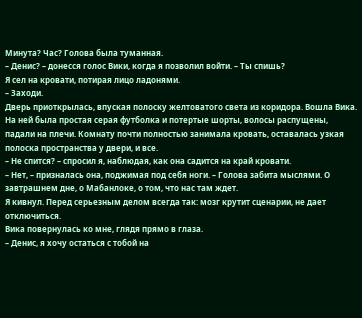Минута? Час? Голова была туманная.
– Денис? – донесся голос Вики, когда я позволил войти. – Ты спишь?
Я сел на кровати, потирая лицо ладонями.
– Заходи.
Дверь приоткрылась, впуская полоску желтоватого света из коридора. Вошла Вика. На ней была простая серая футболка и потертые шорты, волосы распущены, падали на плечи. Комнату почти полностью занимала кровать, оставалась узкая полоска пространства у двери, и все.
– Не спится? – спросил я, наблюдая, как она садится на край кровати.
– Нет, – призналась она, поджимая под себя ноги. – Голова забита мыслями. О завтрашнем дне, о Мабанлоке, о том, что нас там ждет.
Я кивнул. Перед серьезным делом всегда так: мозг крутит сценарии, не дает отключиться.
Вика повернулась ко мне, глядя прямо в глаза.
– Денис, я хочу остаться с тобой на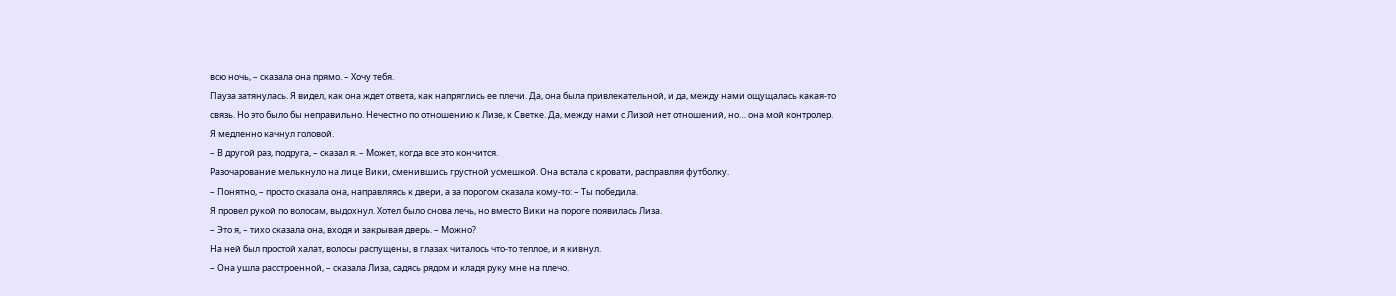всю ночь, – сказала она прямо. – Хочу тебя.
Пауза затянулась. Я видел, как она ждет ответа, как напряглись ее плечи. Да, она была привлекательной, и да, между нами ощущалась какая-то связь. Но это было бы неправильно. Нечестно по отношению к Лизе, к Светке. Да, между нами с Лизой нет отношений, но… она мой контролер.
Я медленно качнул головой.
– В другой раз, подруга, – сказал я. – Может, когда все это кончится.
Разочарование мелькнуло на лице Вики, сменившись грустной усмешкой. Она встала с кровати, расправляя футболку.
– Понятно, – просто сказала она, направляясь к двери, а за порогом сказала кому-то: – Ты победила.
Я провел рукой по волосам, выдохнул. Хотел было снова лечь, но вместо Вики на пороге появилась Лиза.
– Это я, – тихо сказала она, входя и закрывая дверь. – Можно?
На ней был простой халат, волосы распущены, в глазах читалось что-то теплое, и я кивнул.
– Она ушла расстроенной, – сказала Лиза, садясь рядом и кладя руку мне на плечо.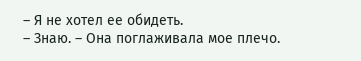– Я не хотел ее обидеть.
– Знаю. – Она поглаживала мое плечо.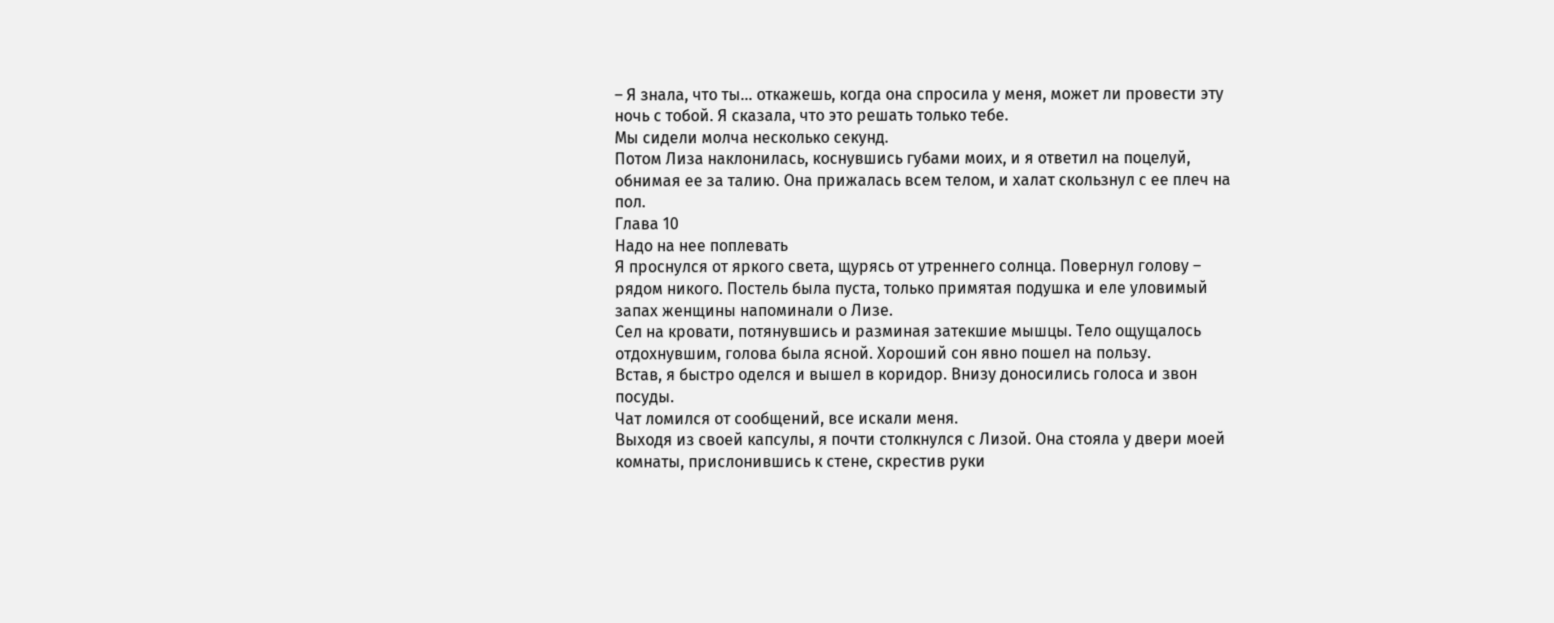– Я знала, что ты… откажешь, когда она спросила у меня, может ли провести эту ночь с тобой. Я сказала, что это решать только тебе.
Мы сидели молча несколько секунд.
Потом Лиза наклонилась, коснувшись губами моих, и я ответил на поцелуй, обнимая ее за талию. Она прижалась всем телом, и халат скользнул с ее плеч на пол.
Глава 10
Надо на нее поплевать
Я проснулся от яркого света, щурясь от утреннего солнца. Повернул голову – рядом никого. Постель была пуста, только примятая подушка и еле уловимый запах женщины напоминали о Лизе.
Сел на кровати, потянувшись и разминая затекшие мышцы. Тело ощущалось отдохнувшим, голова была ясной. Хороший сон явно пошел на пользу.
Встав, я быстро оделся и вышел в коридор. Внизу доносились голоса и звон посуды.
Чат ломился от сообщений, все искали меня.
Выходя из своей капсулы, я почти столкнулся с Лизой. Она стояла у двери моей комнаты, прислонившись к стене, скрестив руки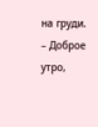на груди.
– Доброе утро,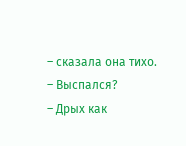– сказала она тихо. – Выспался?
– Дрых как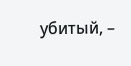убитый, –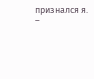признался я. –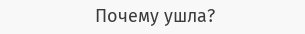Почему ушла?